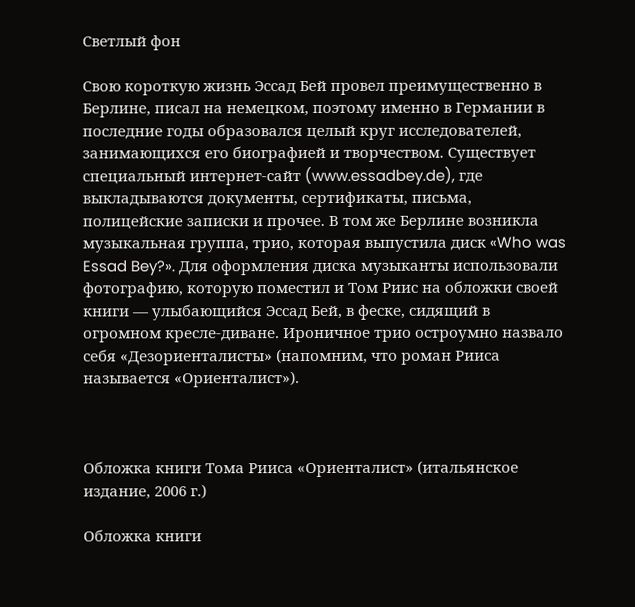Светлый фон

Свою короткую жизнь Эссад Бей провел преимущественно в Берлине, писал на немецком, поэтому именно в Германии в последние годы образовался целый круг исследователей, занимающихся его биографией и творчеством. Существует специальный интернет-сайт (www.essadbey.de), где выкладываются документы, сертификаты, письма, полицейские записки и прочее. В том же Берлине возникла музыкальная группа, трио, которая выпустила диск «Who was Essad Bey?». Для оформления диска музыканты использовали фотографию, которую поместил и Том Риис на обложки своей книги — улыбающийся Эссад Бей, в феске, сидящий в огромном кресле-диване. Ироничное трио остроумно назвало себя «Дезориенталисты» (напомним, что роман Рииса называется «Ориенталист»).



Обложка книги Тома Рииса «Ориенталист» (итальянское издание, 2006 г.)

Обложка книги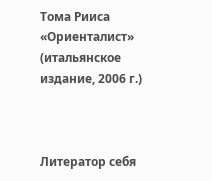Тома Рииса «Ориенталист» (итальянское издание, 2006 г.)



Литератор себя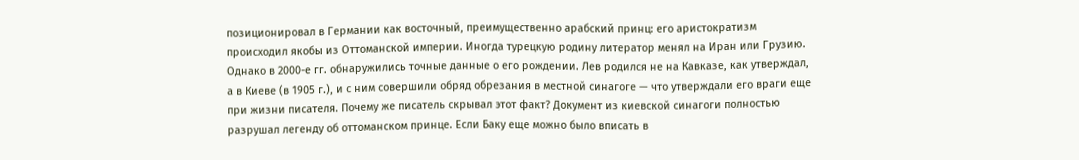позиционировал в Германии как восточный, преимущественно арабский принц: его аристократизм происходил якобы из Оттоманской империи. Иногда турецкую родину литератор менял на Иран или Грузию. Однако в 2000-е гг. обнаружились точные данные о его рождении. Лев родился не на Кавказе, как утверждал, а в Киеве (в 1905 г.), и с ним совершили обряд обрезания в местной синагоге — что утверждали его враги еще при жизни писателя. Почему же писатель скрывал этот факт? Документ из киевской синагоги полностью разрушал легенду об оттоманском принце. Если Баку еще можно было вписать в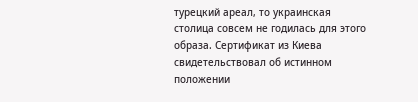турецкий ареал, то украинская столица совсем не годилась для этого образа. Сертификат из Киева свидетельствовал об истинном положении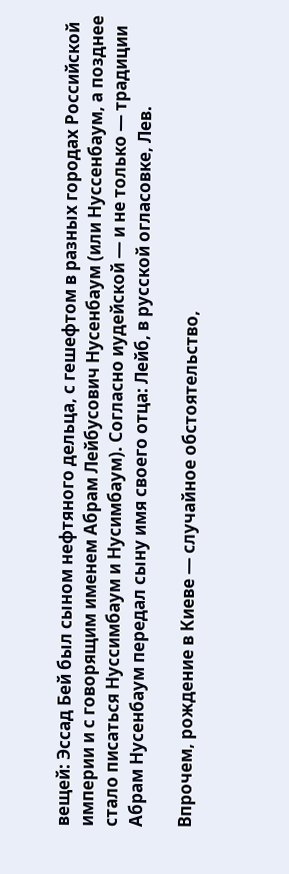вещей: Эссад Бей был сыном нефтяного дельца, с гешефтом в разных городах Российской империи и с говорящим именем Абрам Лейбусович Нусенбаум (или Нуссенбаум, а позднее стало писаться Нуссимбаум и Нусимбаум). Согласно иудейской — и не только — традиции Абрам Нусенбаум передал сыну имя своего отца: Лейб, в русской огласовке, Лев.

Впрочем, рождение в Киеве — случайное обстоятельство,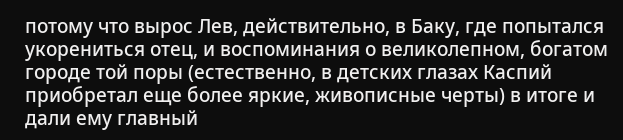потому что вырос Лев, действительно, в Баку, где попытался укорениться отец, и воспоминания о великолепном, богатом городе той поры (естественно, в детских глазах Каспий приобретал еще более яркие, живописные черты) в итоге и дали ему главный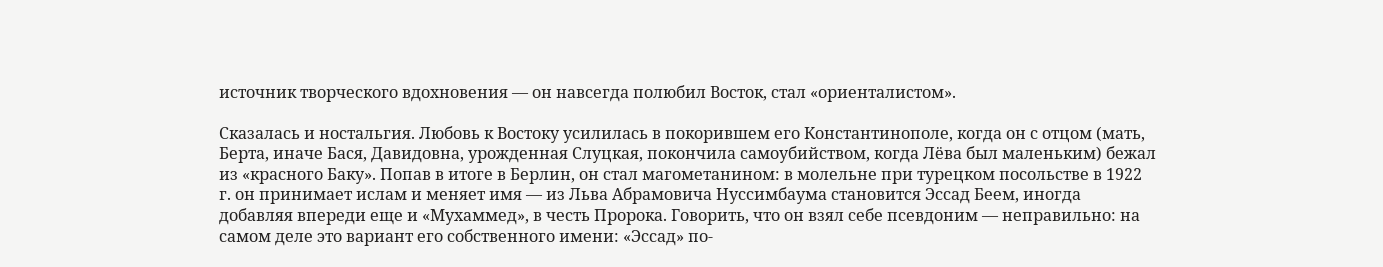источник творческого вдохновения — он навсегда полюбил Восток, стал «ориенталистом».

Сказалась и ностальгия. Любовь к Востоку усилилась в покорившем его Константинополе, когда он с отцом (мать, Берта, иначе Бася, Давидовна, урожденная Слуцкая, покончила самоубийством, когда Лёва был маленьким) бежал из «красного Баку». Попав в итоге в Берлин, он стал магометанином: в молельне при турецком посольстве в 1922 г. он принимает ислам и меняет имя — из Льва Абрамовича Нуссимбаума становится Эссад Беем, иногда добавляя впереди еще и «Мухаммед», в честь Пророка. Говорить, что он взял себе псевдоним — неправильно: на самом деле это вариант его собственного имени: «Эссад» по-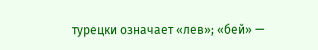турецки означает «лев»; «бей» —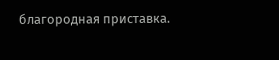благородная приставка.